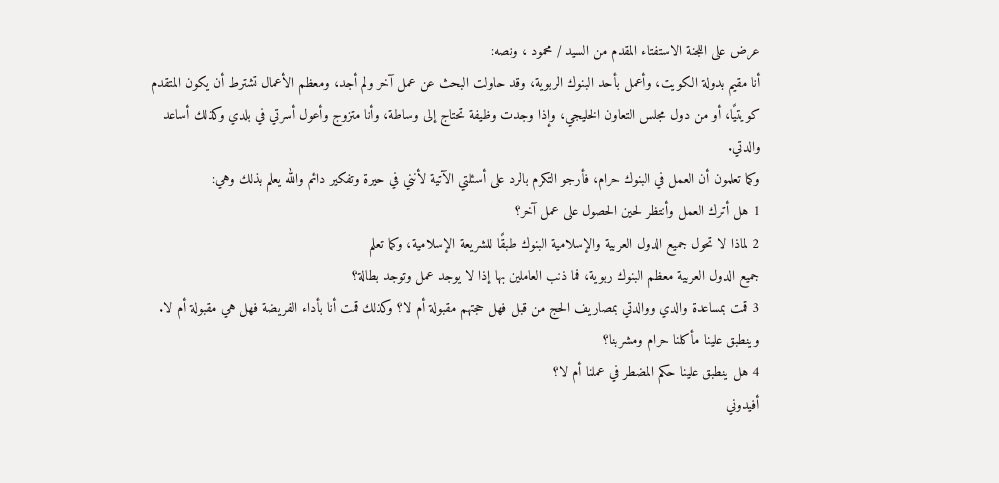عرض على اللجنة الاستفتاء المقدم من السيد / محمود ، ونصه:
أنا مقيم بدولة الكويت، وأعمل بأحد البنوك الربوية، وقد حاولت البحث عن عمل آخر ولم أجد، ومعظم الأعمال تشترط أن يكون المتقدم كويتيًا، أو من دول مجلس التعاون الخليجي، وإذا وجدت وظيفة تحتاج إلى وساطة، وأنا متزوج وأعول أسرتي في بلدي وكذلك أساعد والدتي.
وكما تعلمون أن العمل في البنوك حرام، فأرجو التكرم بالرد على أسئلتي الآتية لأنني في حيرة وتفكير دائم والله يعلم بذلك وهي:
1 هل أترك العمل وأنتظر لحين الحصول على عمل آخر؟
2 لماذا لا تحول جميع الدول العربية والإسلامية البنوك طبقًا للشريعة الإسلامية، وكما تعلم
جميع الدول العربية معظم البنوك ربوية، فما ذنب العاملين بها إذا لا يوجد عمل وتوجد بطالة؟
3 قمت بمساعدة والدي ووالدتي بمصاريف الحج من قبل فهل حجتهم مقبولة أم لا؟ وكذلك قمت أنا بأداء الفريضة فهل هي مقبولة أم لا. وينطبق علينا مأكلنا حرام ومشربنا؟
4 هل ينطبق علينا حكم المضطر في عملنا أم لا؟
أفيدوني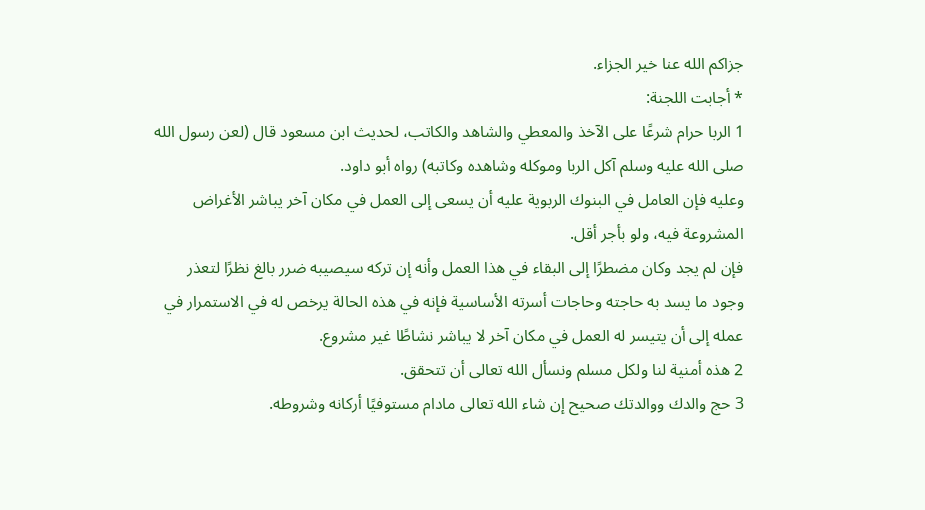جزاكم الله عنا خير الجزاء.
* أجابت اللجنة:
1 الربا حرام شرعًا على الآخذ والمعطي والشاهد والكاتب، لحديث ابن مسعود قال (لعن رسول الله صلى الله عليه وسلم آكل الربا وموكله وشاهده وكاتبه) رواه أبو داود.
وعليه فإن العامل في البنوك الربوية عليه أن يسعى إلى العمل في مكان آخر يباشر الأغراض المشروعة فيه، ولو بأجر أقل.
فإن لم يجد وكان مضطرًا إلى البقاء في هذا العمل وأنه إن تركه سيصيبه ضرر بالغ نظرًا لتعذر وجود ما يسد به حاجته وحاجات أسرته الأساسية فإنه في هذه الحالة يرخص له في الاستمرار في عمله إلى أن يتيسر له العمل في مكان آخر لا يباشر نشاطًا غير مشروع.
2 هذه أمنية لنا ولكل مسلم ونسأل الله تعالى أن تتحقق.
3 حج والدك ووالدتك صحيح إن شاء الله تعالى مادام مستوفيًا أركانه وشروطه.